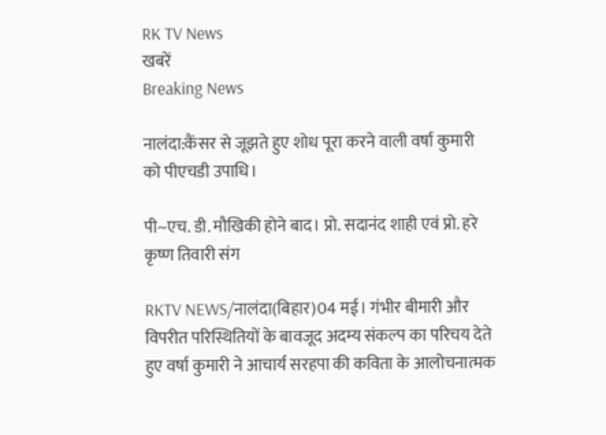RK TV News
खबरें
Breaking News

नालंदा:कैंसर से जूझते हुए शोध पूरा करने वाली वर्षा कुमारी को पीएचडी उपाधि।

पी~एच. डी. मौखिकी होने बाद। प्रो. सदानंद शाही एवं प्रो. हरे कृष्ण तिवारी संग

RKTV NEWS/नालंदा(बिहार)04 मई। गंभीर बीमारी और विपरीत परिस्थितियों के बावजूद अदम्य संकल्प का परिचय देते हुए वर्षा कुमारी ने आचार्य सरहपा की कविता के आलोचनात्मक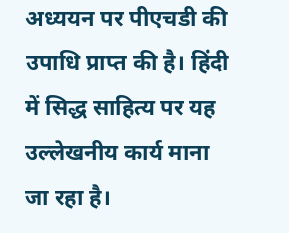अध्ययन पर पीएचडी की उपाधि प्राप्त की है। हिंदी में सिद्ध साहित्य पर यह उल्लेखनीय कार्य माना जा रहा है।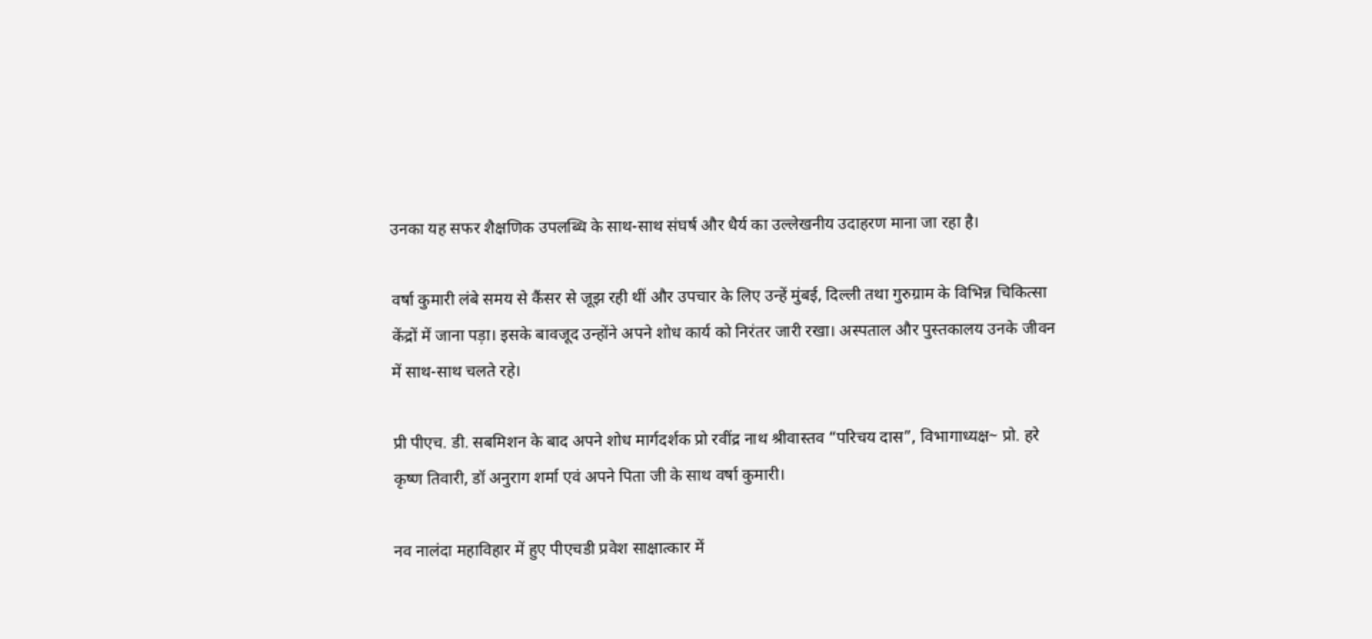उनका यह सफर शैक्षणिक उपलब्धि के साथ-साथ संघर्ष और धैर्य का उल्लेखनीय उदाहरण माना जा रहा है।

वर्षा कुमारी लंबे समय से कैंसर से जूझ रही थीं और उपचार के लिए उन्हें मुंबई, दिल्ली तथा गुरुग्राम के विभिन्न चिकित्सा केंद्रों में जाना पड़ा। इसके बावजूद उन्होंने अपने शोध कार्य को निरंतर जारी रखा। अस्पताल और पुस्तकालय उनके जीवन में साथ-साथ चलते रहे।

प्री पीएच. डी. सबमिशन के बाद अपने शोध मार्गदर्शक प्रो रवींद्र नाथ श्रीवास्तव “परिचय दास”, विभागाध्यक्ष~ प्रो. हरे कृष्ण तिवारी, डॉ अनुराग शर्मा एवं अपने पिता जी के साथ वर्षा कुमारी।

नव नालंदा महाविहार में हुए पीएचडी प्रवेश साक्षात्कार में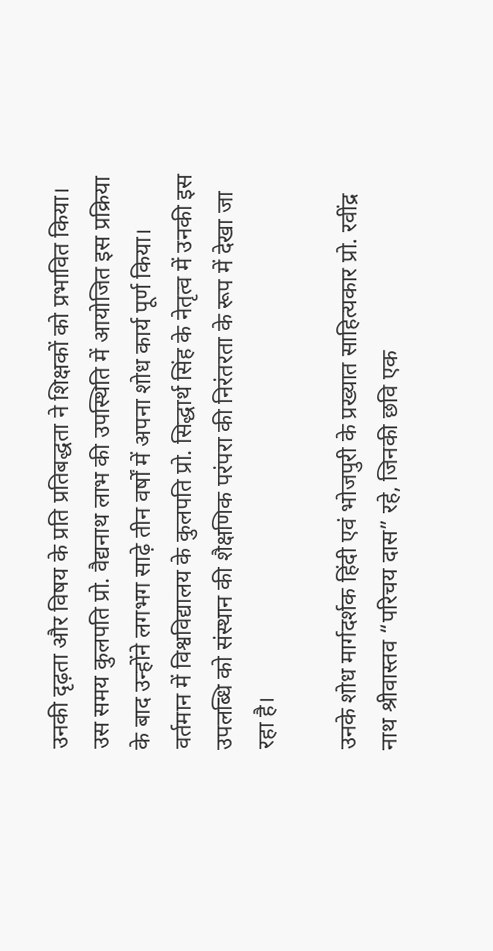उनकी दृढ़ता और विषय के प्रति प्रतिबद्धता ने शिक्षकों को प्रभावित किया। उस समय कुलपति प्रो. वैद्यनाथ लाभ की उपस्थिति में आयोजित इस प्रक्रिया के बाद उन्होंने लगभग साढ़े तीन वर्षों में अपना शोध कार्य पूर्ण किया। वर्तमान में विश्वविद्यालय के कुलपति प्रो. सिद्धार्थ सिंह के नेतृत्व में उनकी इस उपलब्धि को संस्थान की शैक्षणिक परंपरा की निरंतरता के रूप में देखा जा रहा है।

उनके शोध मार्गदर्शक हिंदी एवं भोजपुरी के प्रख्यात साहित्यकार प्रो. रवींद्र नाथ श्रीवास्तव “परिचय दास” रहे, जिनकी छवि एक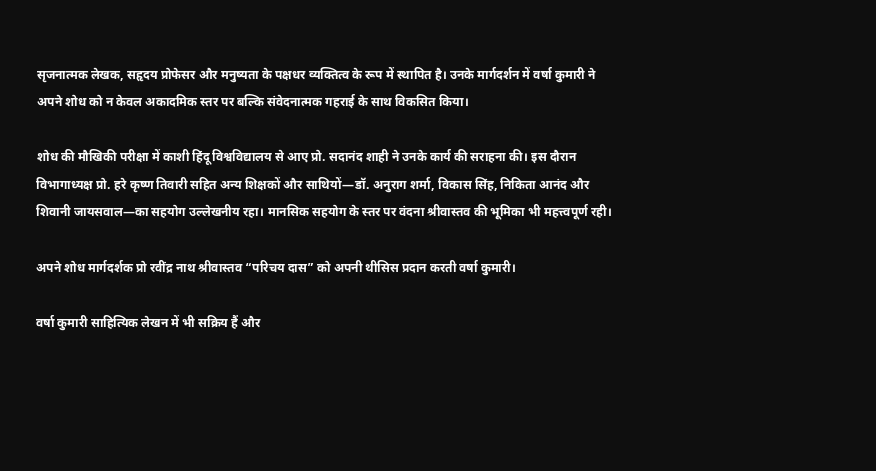सृजनात्मक लेखक, सहृदय प्रोफेसर और मनुष्यता के पक्षधर व्यक्तित्व के रूप में स्थापित है। उनके मार्गदर्शन में वर्षा कुमारी ने अपने शोध को न केवल अकादमिक स्तर पर बल्कि संवेदनात्मक गहराई के साथ विकसित किया।

शोध की मौखिकी परीक्षा में काशी हिंदू विश्वविद्यालय से आए प्रो. सदानंद शाही ने उनके कार्य की सराहना की। इस दौरान विभागाध्यक्ष प्रो. हरे कृष्ण तिवारी सहित अन्य शिक्षकों और साथियों—डॉ. अनुराग शर्मा, विकास सिंह, निकिता आनंद और शिवानी जायसवाल—का सहयोग उल्लेखनीय रहा। मानसिक सहयोग के स्तर पर वंदना श्रीवास्तव की भूमिका भी महत्त्वपूर्ण रही।

अपने शोध मार्गदर्शक प्रो रवींद्र नाथ श्रीवास्तव “परिचय दास” को अपनी थीसिस प्रदान करती वर्षा कुमारी।

वर्षा कुमारी साहित्यिक लेखन में भी सक्रिय हैं और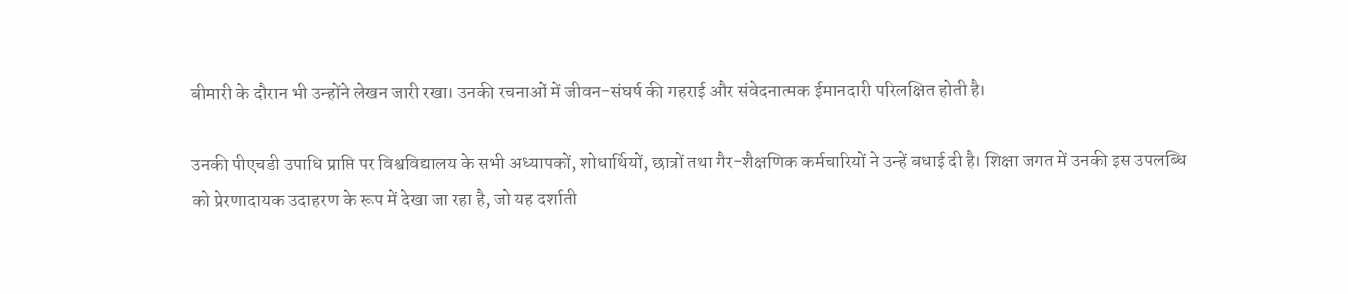बीमारी के दौरान भी उन्होंने लेखन जारी रखा। उनकी रचनाओं में जीवन-संघर्ष की गहराई और संवेदनात्मक ईमानदारी परिलक्षित होती है।

उनकी पीएचडी उपाधि प्राप्ति पर विश्वविद्यालय के सभी अध्यापकों, शोधार्थियों, छात्रों तथा गैर-शैक्षणिक कर्मचारियों ने उन्हें बधाई दी है। शिक्षा जगत में उनकी इस उपलब्धि को प्रेरणादायक उदाहरण के रूप में देखा जा रहा है, जो यह दर्शाती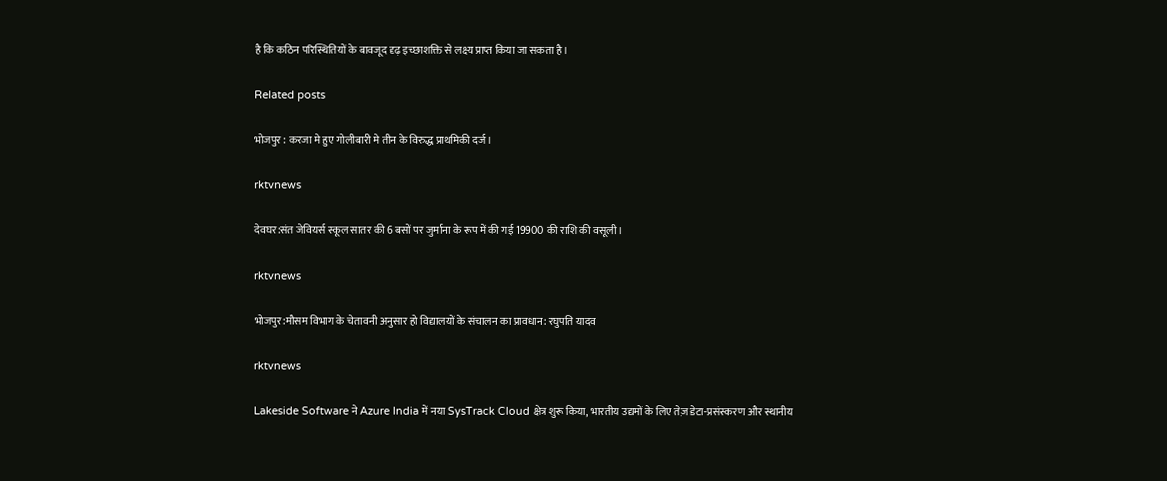है कि कठिन परिस्थितियों के बावजूद दृढ़ इच्छाशक्ति से लक्ष्य प्राप्त किया जा सकता है।

Related posts

भोजपुर : करजा मे हुए गोलीबारी मे तीन के विरुद्ध प्राथमिकी दर्ज।

rktvnews

देवघर:संत जेवियर्स स्कूल सातर की 6 बसों पर जुर्माना के रूप में की गई 19900 की राशि की वसूली।

rktvnews

भोजपुर:मौसम विभाग के चेतावनी अनुसार हो विद्यालयों के संचालन का प्रावधान: रघुपति यादव

rktvnews

Lakeside Software ने Azure India में नया SysTrack Cloud क्षेत्र शुरू किया, भारतीय उद्यमों के लिए तेज़ डेटा-प्रसंस्करण और स्थानीय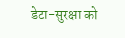डेटा-सुरक्षा को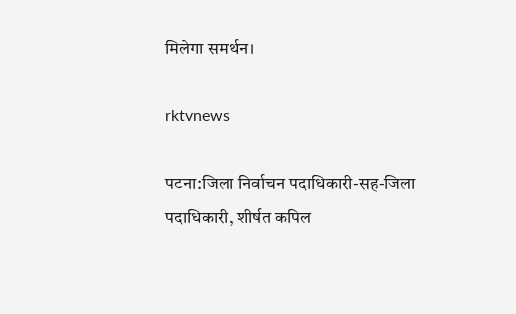मिलेगा समर्थन।

rktvnews

पटना:जिला निर्वाचन पदाधिकारी-सह-जिला पदाधिकारी, शीर्षत कपिल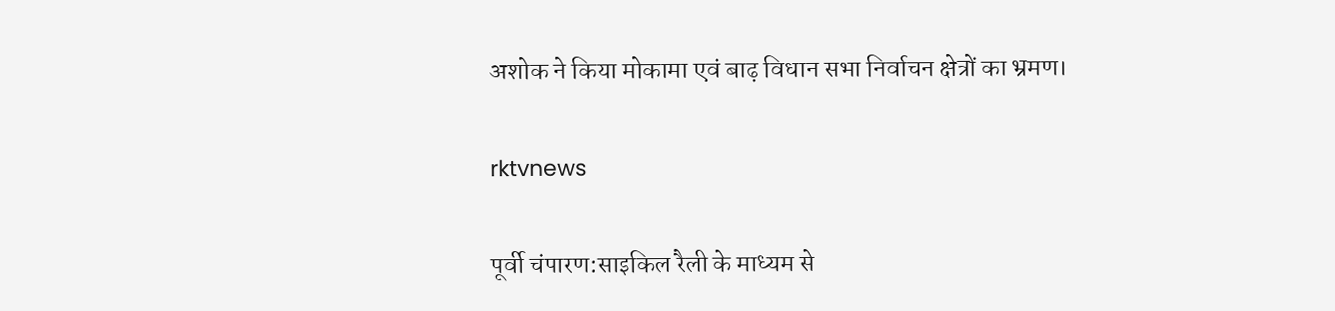अशोक ने किया मोकामा एवं बाढ़ विधान सभा निर्वाचन क्षेत्रों का भ्रमण।

rktvnews

पूर्वी चंपारण:साइकिल रैली के माध्यम से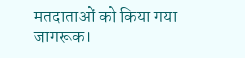मतदाताओं को किया गया जागरूक।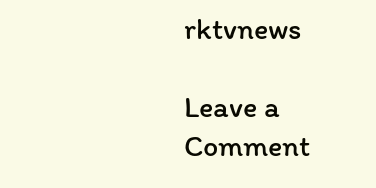rktvnews

Leave a Comment